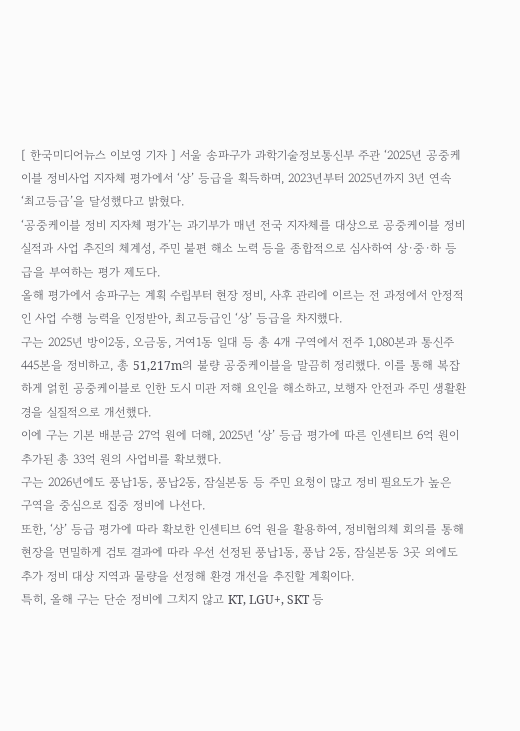[ 한국미디어뉴스 이보영 기자 ] 서울 송파구가 과학기술정보통신부 주관 ‘2025년 공중케이블 정비사업 지자체 평가에서 ‘상’ 등급을 획득하며, 2023년부터 2025년까지 3년 연속 ‘최고등급’을 달성했다고 밝혔다.
‘공중케이블 정비 지자체 평가’는 과기부가 매년 전국 지자체를 대상으로 공중케이블 정비 실적과 사업 추진의 체계성, 주민 불편 해소 노력 등을 종합적으로 심사하여 상·중·하 등급을 부여하는 평가 제도다.
올해 평가에서 송파구는 계획 수립부터 현장 정비, 사후 관리에 이르는 전 과정에서 안정적인 사업 수행 능력을 인정받아, 최고등급인 ‘상’ 등급을 차지했다.
구는 2025년 방이2동, 오금동, 거여1동 일대 등 총 4개 구역에서 전주 1,080본과 통신주 445본을 정비하고, 총 51,217m의 불량 공중케이블을 말끔히 정리했다. 이를 통해 복잡하게 얽힌 공중케이블로 인한 도시 미관 저해 요인을 해소하고, 보행자 안전과 주민 생활환경을 실질적으로 개선했다.
이에 구는 기본 배분금 27억 원에 더해, 2025년 ‘상’ 등급 평가에 따른 인센티브 6억 원이 추가된 총 33억 원의 사업비를 확보했다.
구는 2026년에도 풍납1동, 풍납2동, 잠실본동 등 주민 요청이 많고 정비 필요도가 높은 구역을 중심으로 집중 정비에 나선다.
또한, ‘상’ 등급 평가에 따라 확보한 인센티브 6억 원을 활용하여, 정비협의체 회의를 통해 현장을 면밀하게 검토 결과에 따라 우선 선정된 풍납1동, 풍납 2동, 잠실본동 3곳 외에도 추가 정비 대상 지역과 물량을 선정해 환경 개선을 추진할 계획이다.
특히, 올해 구는 단순 정비에 그치지 않고 KT, LGU+, SKT 등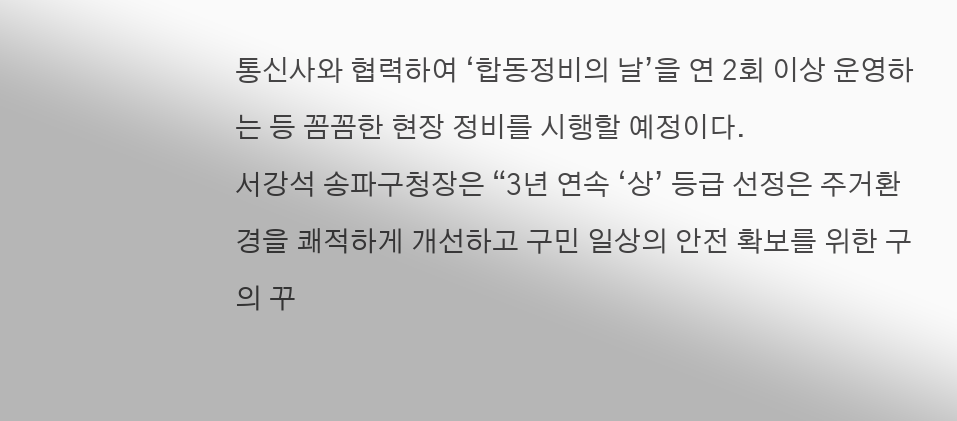통신사와 협력하여 ‘합동정비의 날’을 연 2회 이상 운영하는 등 꼼꼼한 현장 정비를 시행할 예정이다.
서강석 송파구청장은 “3년 연속 ‘상’ 등급 선정은 주거환경을 쾌적하게 개선하고 구민 일상의 안전 확보를 위한 구의 꾸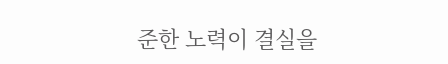준한 노력이 결실을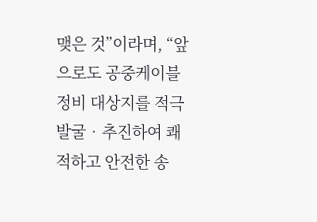맺은 것”이라며, “앞으로도 공중케이블 정비 대상지를 적극 발굴‧추진하여 쾌적하고 안전한 송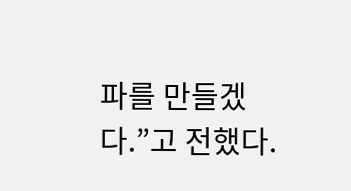파를 만들겠다.”고 전했다.